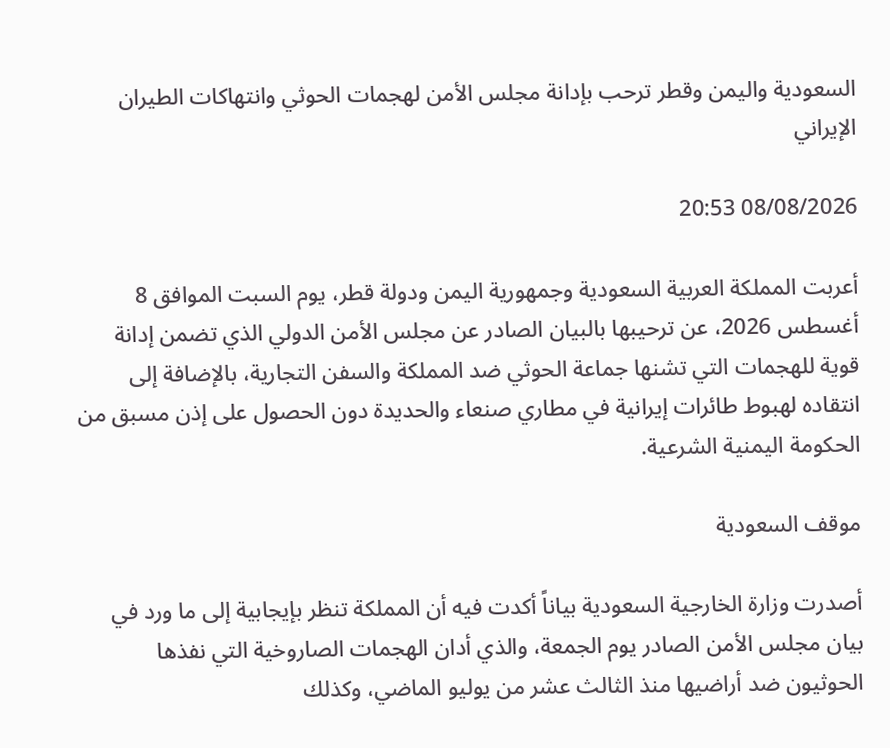السعودية واليمن وقطر ترحب بإدانة مجلس الأمن لهجمات الحوثي وانتهاكات الطيران الإيراني

08/08/2026 20:53

أعربت المملكة العربية السعودية وجمهورية اليمن ودولة قطر، يوم السبت الموافق 8 أغسطس 2026، عن ترحيبها بالبيان الصادر عن مجلس الأمن الدولي الذي تضمن إدانة قوية للهجمات التي تشنها جماعة الحوثي ضد المملكة والسفن التجارية، بالإضافة إلى انتقاده لهبوط طائرات إيرانية في مطاري صنعاء والحديدة دون الحصول على إذن مسبق من الحكومة اليمنية الشرعية.

موقف السعودية

أصدرت وزارة الخارجية السعودية بياناً أكدت فيه أن المملكة تنظر بإيجابية إلى ما ورد في بيان مجلس الأمن الصادر يوم الجمعة، والذي أدان الهجمات الصاروخية التي نفذها الحوثيون ضد أراضيها منذ الثالث عشر من يوليو الماضي، وكذلك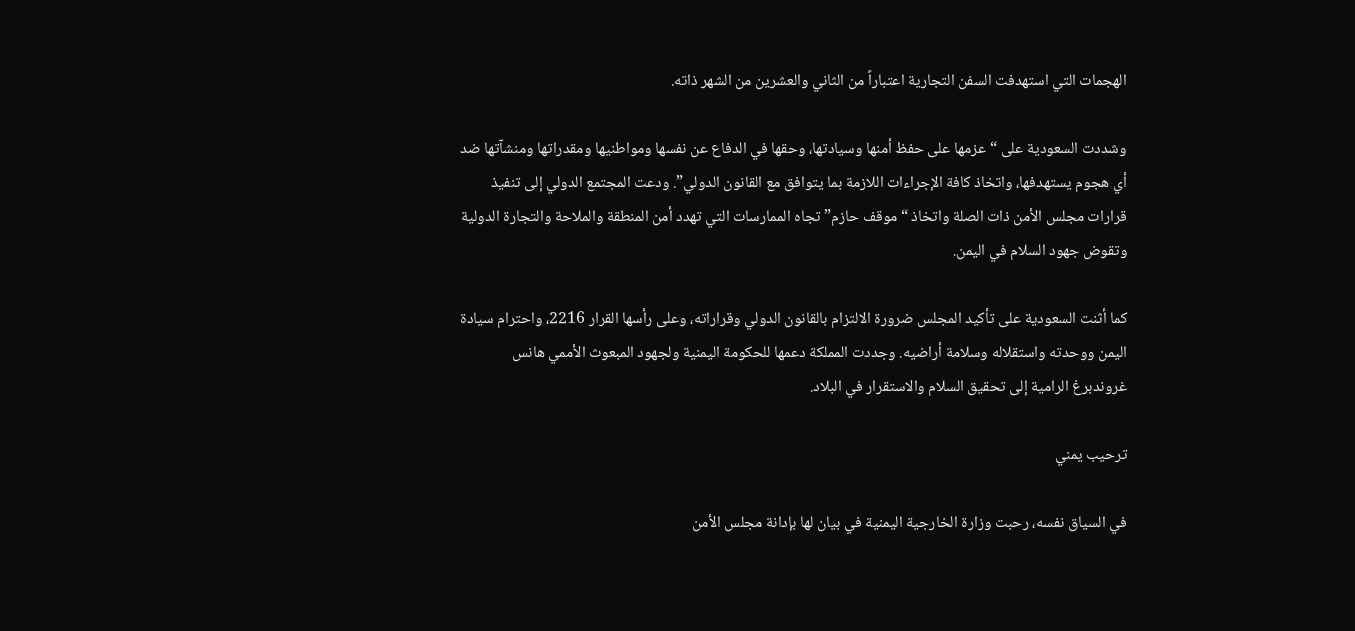الهجمات التي استهدفت السفن التجارية اعتباراً من الثاني والعشرين من الشهر ذاته.

وشددت السعودية على “عزمها على حفظ أمنها وسيادتها، وحقها في الدفاع عن نفسها ومواطنيها ومقدراتها ومنشآتها ضد أي هجوم يستهدفها، واتخاذ كافة الإجراءات اللازمة بما يتوافق مع القانون الدولي”. ودعت المجتمع الدولي إلى تنفيذ قرارات مجلس الأمن ذات الصلة واتخاذ “موقف حازم” تجاه الممارسات التي تهدد أمن المنطقة والملاحة والتجارة الدولية وتقوض جهود السلام في اليمن.

كما أثنت السعودية على تأكيد المجلس ضرورة الالتزام بالقانون الدولي وقراراته، وعلى رأسها القرار 2216، واحترام سيادة اليمن ووحدته واستقلاله وسلامة أراضيه. وجددت المملكة دعمها للحكومة اليمنية ولجهود المبعوث الأممي هانس غروندبرغ الرامية إلى تحقيق السلام والاستقرار في البلاد.

ترحيب يمني

في السياق نفسه، رحبت وزارة الخارجية اليمنية في بيان لها بإدانة مجلس الأمن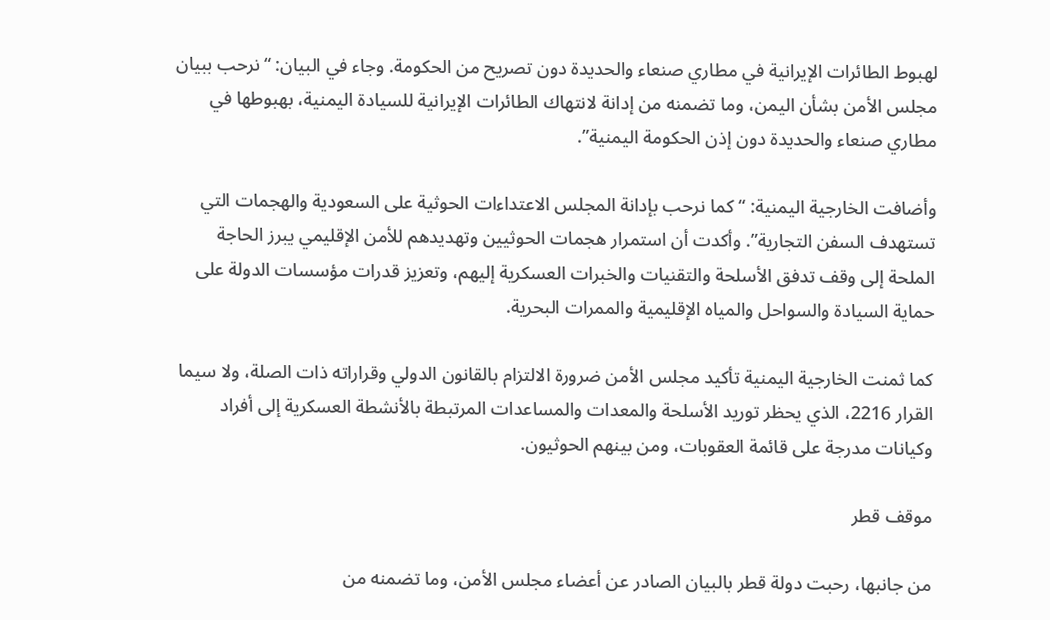لهبوط الطائرات الإيرانية في مطاري صنعاء والحديدة دون تصريح من الحكومة. وجاء في البيان: “نرحب ببيان مجلس الأمن بشأن اليمن، وما تضمنه من إدانة لانتهاك الطائرات الإيرانية للسيادة اليمنية، بهبوطها في مطاري صنعاء والحديدة دون إذن الحكومة اليمنية”.

وأضافت الخارجية اليمنية: “كما نرحب بإدانة المجلس الاعتداءات الحوثية على السعودية والهجمات التي تستهدف السفن التجارية”. وأكدت أن استمرار هجمات الحوثيين وتهديدهم للأمن الإقليمي يبرز الحاجة الملحة إلى وقف تدفق الأسلحة والتقنيات والخبرات العسكرية إليهم، وتعزيز قدرات مؤسسات الدولة على حماية السيادة والسواحل والمياه الإقليمية والممرات البحرية.

كما ثمنت الخارجية اليمنية تأكيد مجلس الأمن ضرورة الالتزام بالقانون الدولي وقراراته ذات الصلة، ولا سيما القرار 2216، الذي يحظر توريد الأسلحة والمعدات والمساعدات المرتبطة بالأنشطة العسكرية إلى أفراد وكيانات مدرجة على قائمة العقوبات، ومن بينهم الحوثيون.

موقف قطر

من جانبها، رحبت دولة قطر بالبيان الصادر عن أعضاء مجلس الأمن، وما تضمنه من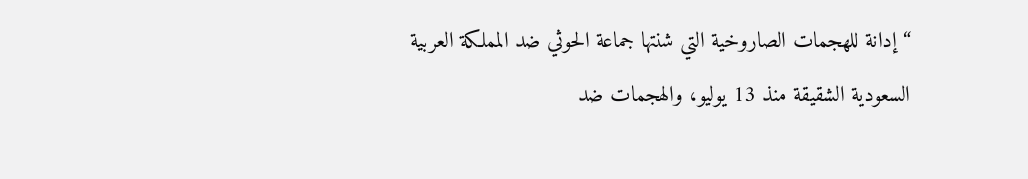“إدانة للهجمات الصاروخية التي شنتها جماعة الحوثي ضد المملكة العربية السعودية الشقيقة منذ 13 يوليو، والهجمات ضد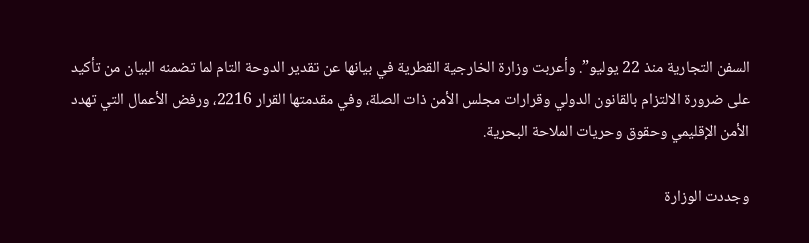السفن التجارية منذ 22 يوليو”. وأعربت وزارة الخارجية القطرية في بيانها عن تقدير الدوحة التام لما تضمنه البيان من تأكيد على ضرورة الالتزام بالقانون الدولي وقرارات مجلس الأمن ذات الصلة، وفي مقدمتها القرار 2216، ورفض الأعمال التي تهدد الأمن الإقليمي وحقوق وحريات الملاحة البحرية.

وجددت الوزارة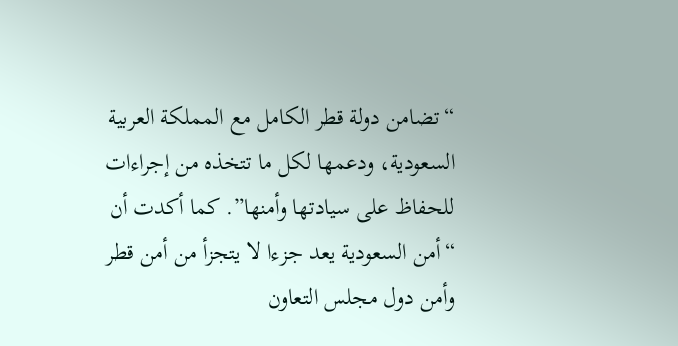“تضامن دولة قطر الكامل مع المملكة العربية السعودية، ودعمها لكل ما تتخذه من إجراءات للحفاظ على سيادتها وأمنها”. كما أكدت أن “أمن السعودية يعد جزءا لا يتجزأ من أمن قطر وأمن دول مجلس التعاون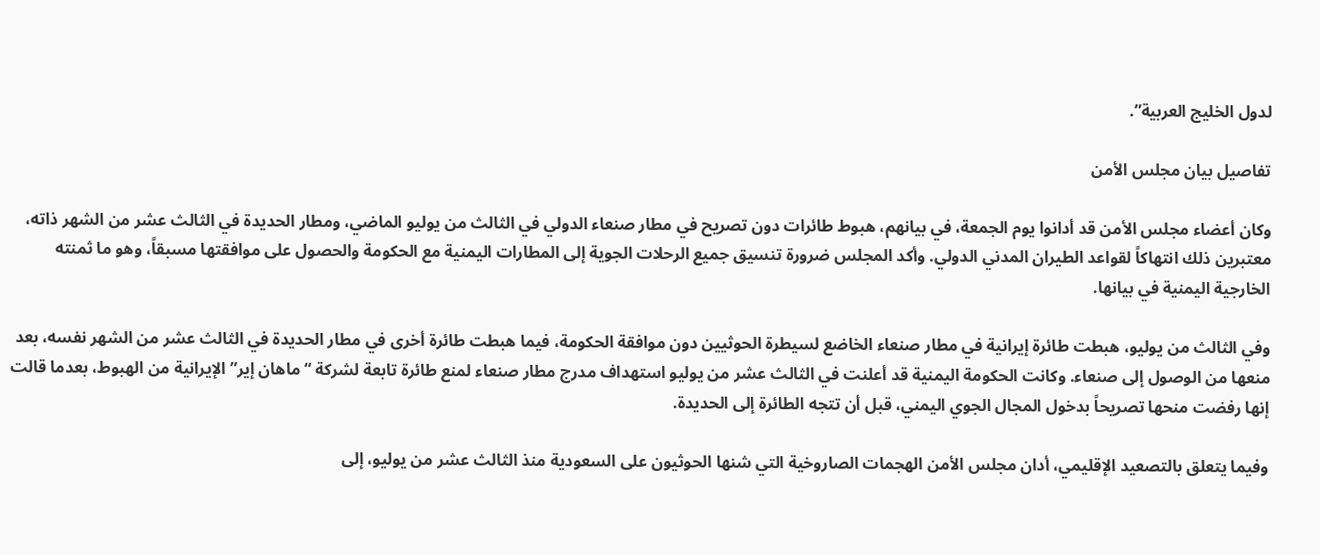لدول الخليج العربية”.

تفاصيل بيان مجلس الأمن

وكان أعضاء مجلس الأمن قد أدانوا يوم الجمعة، في بيانهم، هبوط طائرات دون تصريح في مطار صنعاء الدولي في الثالث من يوليو الماضي، ومطار الحديدة في الثالث عشر من الشهر ذاته، معتبرين ذلك انتهاكاً لقواعد الطيران المدني الدولي. وأكد المجلس ضرورة تنسيق جميع الرحلات الجوية إلى المطارات اليمنية مع الحكومة والحصول على موافقتها مسبقاً، وهو ما ثمنته الخارجية اليمنية في بيانها.

وفي الثالث من يوليو، هبطت طائرة إيرانية في مطار صنعاء الخاضع لسيطرة الحوثيين دون موافقة الحكومة، فيما هبطت طائرة أخرى في مطار الحديدة في الثالث عشر من الشهر نفسه، بعد منعها من الوصول إلى صنعاء. وكانت الحكومة اليمنية قد أعلنت في الثالث عشر من يوليو استهداف مدرج مطار صنعاء لمنع طائرة تابعة لشركة “ماهان إير” الإيرانية من الهبوط، بعدما قالت إنها رفضت منحها تصريحاً بدخول المجال الجوي اليمني، قبل أن تتجه الطائرة إلى الحديدة.

وفيما يتعلق بالتصعيد الإقليمي، أدان مجلس الأمن الهجمات الصاروخية التي شنها الحوثيون على السعودية منذ الثالث عشر من يوليو، إلى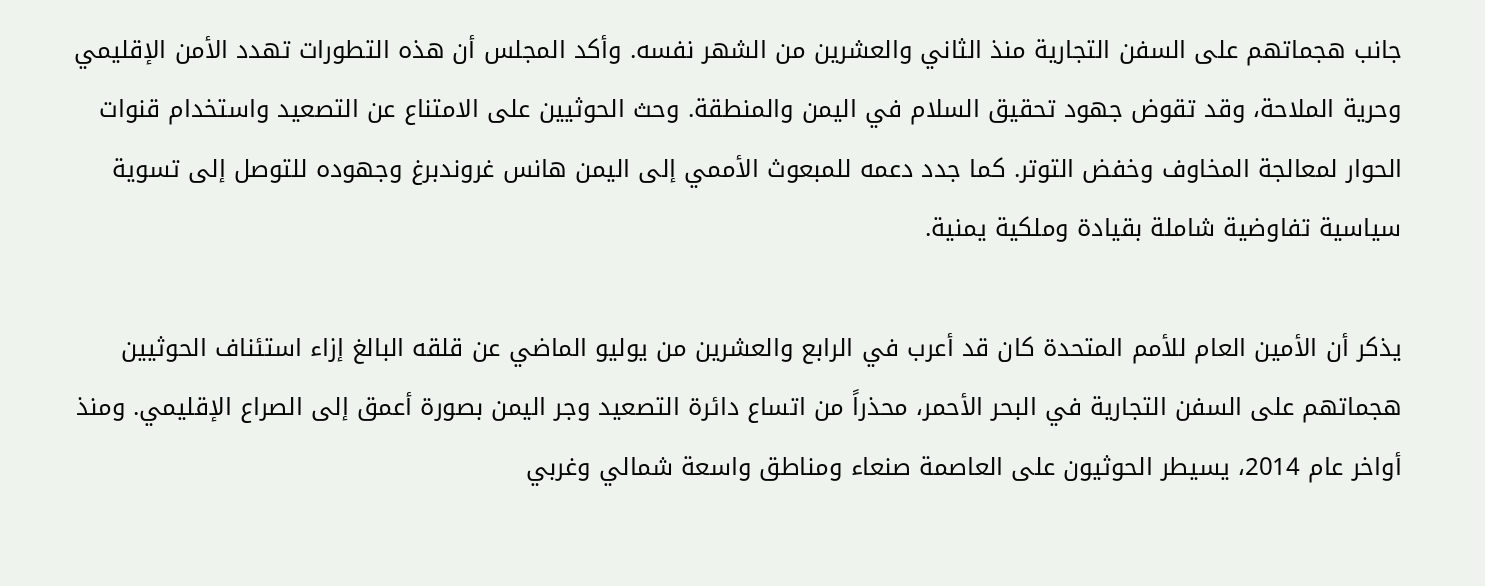جانب هجماتهم على السفن التجارية منذ الثاني والعشرين من الشهر نفسه. وأكد المجلس أن هذه التطورات تهدد الأمن الإقليمي وحرية الملاحة، وقد تقوض جهود تحقيق السلام في اليمن والمنطقة. وحث الحوثيين على الامتناع عن التصعيد واستخدام قنوات الحوار لمعالجة المخاوف وخفض التوتر. كما جدد دعمه للمبعوث الأممي إلى اليمن هانس غروندبرغ وجهوده للتوصل إلى تسوية سياسية تفاوضية شاملة بقيادة وملكية يمنية.

يذكر أن الأمين العام للأمم المتحدة كان قد أعرب في الرابع والعشرين من يوليو الماضي عن قلقه البالغ إزاء استئناف الحوثيين هجماتهم على السفن التجارية في البحر الأحمر، محذراً من اتساع دائرة التصعيد وجر اليمن بصورة أعمق إلى الصراع الإقليمي. ومنذ أواخر عام 2014، يسيطر الحوثيون على العاصمة صنعاء ومناطق واسعة شمالي وغربي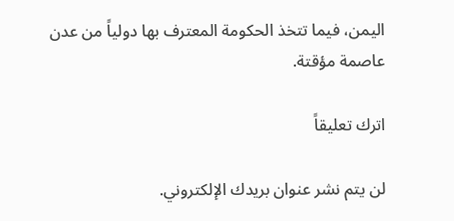اليمن، فيما تتخذ الحكومة المعترف بها دولياً من عدن عاصمة مؤقتة.

اترك تعليقاً

لن يتم نشر عنوان بريدك الإلكتروني.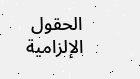الحقول الإلزامية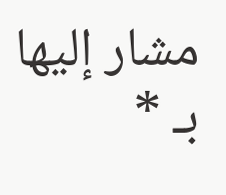مشار إليها بـ *